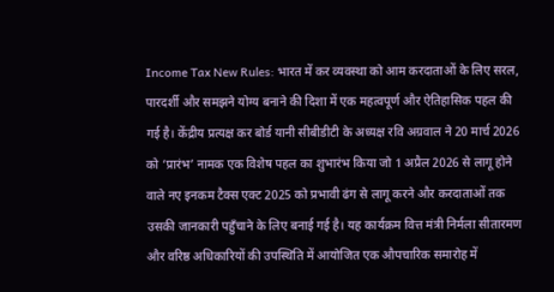Income Tax New Rules: भारत में कर व्यवस्था को आम करदाताओं के लिए सरल, पारदर्शी और समझने योग्य बनाने की दिशा में एक महत्वपूर्ण और ऐतिहासिक पहल की गई है। केंद्रीय प्रत्यक्ष कर बोर्ड यानी सीबीडीटी के अध्यक्ष रवि अग्रवाल ने 20 मार्च 2026 को ‘प्रारंभ’ नामक एक विशेष पहल का शुभारंभ किया जो 1 अप्रैल 2026 से लागू होने वाले नए इनकम टैक्स एक्ट 2025 को प्रभावी ढंग से लागू करने और करदाताओं तक उसकी जानकारी पहुँचाने के लिए बनाई गई है। यह कार्यक्रम वित्त मंत्री निर्मला सीतारमण और वरिष्ठ अधिकारियों की उपस्थिति में आयोजित एक औपचारिक समारोह में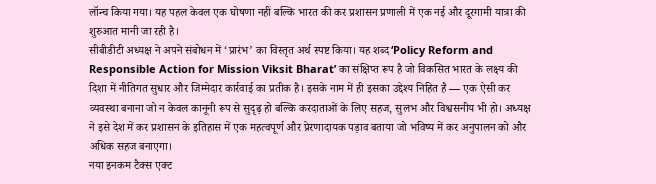लॉन्च किया गया। यह पहल केवल एक घोषणा नहीं बल्कि भारत की कर प्रशासन प्रणाली में एक नई और दूरगामी यात्रा की शुरुआत मानी जा रही है।
सीबीडीटी अध्यक्ष ने अपने संबोधन में ‘प्रारंभ’ का विस्तृत अर्थ स्पष्ट किया। यह शब्द ‘Policy Reform and Responsible Action for Mission Viksit Bharat’ का संक्षिप्त रूप है जो विकसित भारत के लक्ष्य की दिशा में नीतिगत सुधार और जिम्मेदार कार्रवाई का प्रतीक है। इसके नाम में ही इसका उद्देश्य निहित है — एक ऐसी कर व्यवस्था बनाना जो न केवल कानूनी रूप से सुदृढ़ हो बल्कि करदाताओं के लिए सहज, सुलभ और विश्वसनीय भी हो। अध्यक्ष ने इसे देश में कर प्रशासन के इतिहास में एक महत्वपूर्ण और प्रेरणादायक पड़ाव बताया जो भविष्य में कर अनुपालन को और अधिक सहज बनाएगा।
नया इनकम टैक्स एक्ट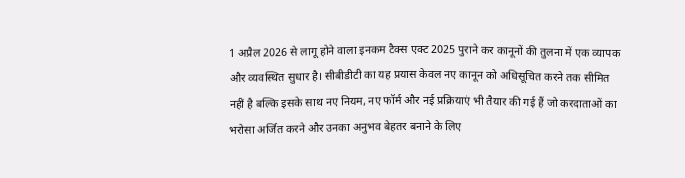1 अप्रैल 2026 से लागू होने वाला इनकम टैक्स एक्ट 2025 पुराने कर कानूनों की तुलना में एक व्यापक और व्यवस्थित सुधार है। सीबीडीटी का यह प्रयास केवल नए कानून को अधिसूचित करने तक सीमित नहीं है बल्कि इसके साथ नए नियम, नए फॉर्म और नई प्रक्रियाएं भी तैयार की गई हैं जो करदाताओं का भरोसा अर्जित करने और उनका अनुभव बेहतर बनाने के लिए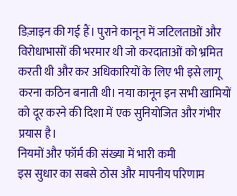डिज़ाइन की गई हैं। पुराने कानून में जटिलताओं और विरोधाभासों की भरमार थी जो करदाताओं को भ्रमित करती थी और कर अधिकारियों के लिए भी इसे लागू करना कठिन बनाती थी। नया कानून इन सभी खामियों को दूर करने की दिशा में एक सुनियोजित और गंभीर प्रयास है।
नियमों और फॉर्म की संख्या में भारी कमी
इस सुधार का सबसे ठोस और मापनीय परिणाम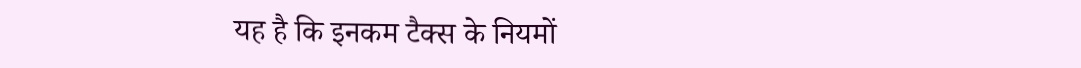यह है कि इनकम टैक्स के नियमों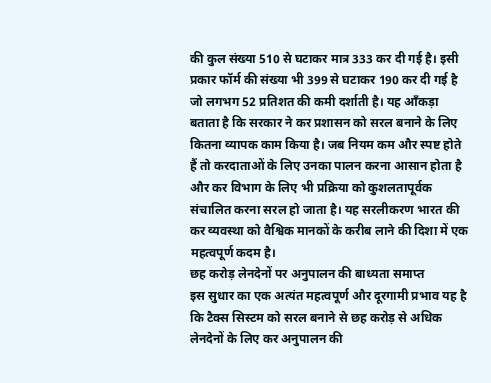की कुल संख्या 510 से घटाकर मात्र 333 कर दी गई है। इसी प्रकार फॉर्म की संख्या भी 399 से घटाकर 190 कर दी गई है जो लगभग 52 प्रतिशत की कमी दर्शाती है। यह आँकड़ा बताता है कि सरकार ने कर प्रशासन को सरल बनाने के लिए कितना व्यापक काम किया है। जब नियम कम और स्पष्ट होते हैं तो करदाताओं के लिए उनका पालन करना आसान होता है और कर विभाग के लिए भी प्रक्रिया को कुशलतापूर्वक संचालित करना सरल हो जाता है। यह सरलीकरण भारत की कर व्यवस्था को वैश्विक मानकों के करीब लाने की दिशा में एक महत्वपूर्ण कदम है।
छह करोड़ लेनदेनों पर अनुपालन की बाध्यता समाप्त
इस सुधार का एक अत्यंत महत्वपूर्ण और दूरगामी प्रभाव यह है कि टैक्स सिस्टम को सरल बनाने से छह करोड़ से अधिक लेनदेनों के लिए कर अनुपालन की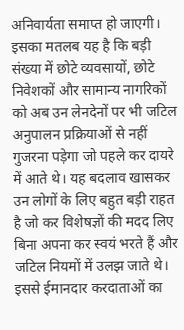अनिवार्यता समाप्त हो जाएगी। इसका मतलब यह है कि बड़ी संख्या में छोटे व्यवसायों, छोटे निवेशकों और सामान्य नागरिकों को अब उन लेनदेनों पर भी जटिल अनुपालन प्रक्रियाओं से नहीं गुजरना पड़ेगा जो पहले कर दायरे में आते थे। यह बदलाव खासकर उन लोगों के लिए बहुत बड़ी राहत है जो कर विशेषज्ञों की मदद लिए बिना अपना कर स्वयं भरते हैं और जटिल नियमों में उलझ जाते थे। इससे ईमानदार करदाताओं का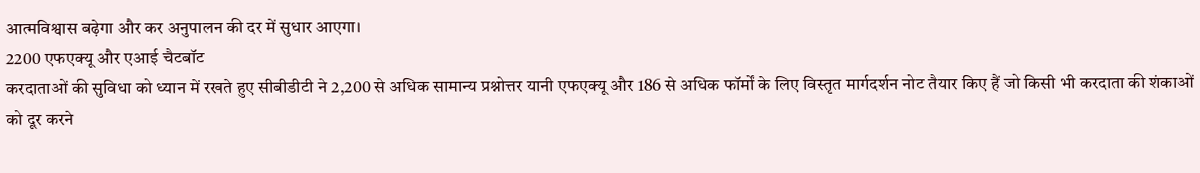आत्मविश्वास बढ़ेगा और कर अनुपालन की दर में सुधार आएगा।
2200 एफएक्यू और एआई चैटबॉट
करदाताओं की सुविधा को ध्यान में रखते हुए सीबीडीटी ने 2,200 से अधिक सामान्य प्रश्नोत्तर यानी एफएक्यू और 186 से अधिक फॉर्मों के लिए विस्तृत मार्गदर्शन नोट तैयार किए हैं जो किसी भी करदाता की शंकाओं को दूर करने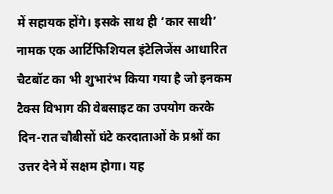में सहायक होंगे। इसके साथ ही ‘कार साथी’ नामक एक आर्टिफिशियल इंटेलिजेंस आधारित चैटबॉट का भी शुभारंभ किया गया है जो इनकम टैक्स विभाग की वेबसाइट का उपयोग करके दिन-रात चौबीसों घंटे करदाताओं के प्रश्नों का उत्तर देने में सक्षम होगा। यह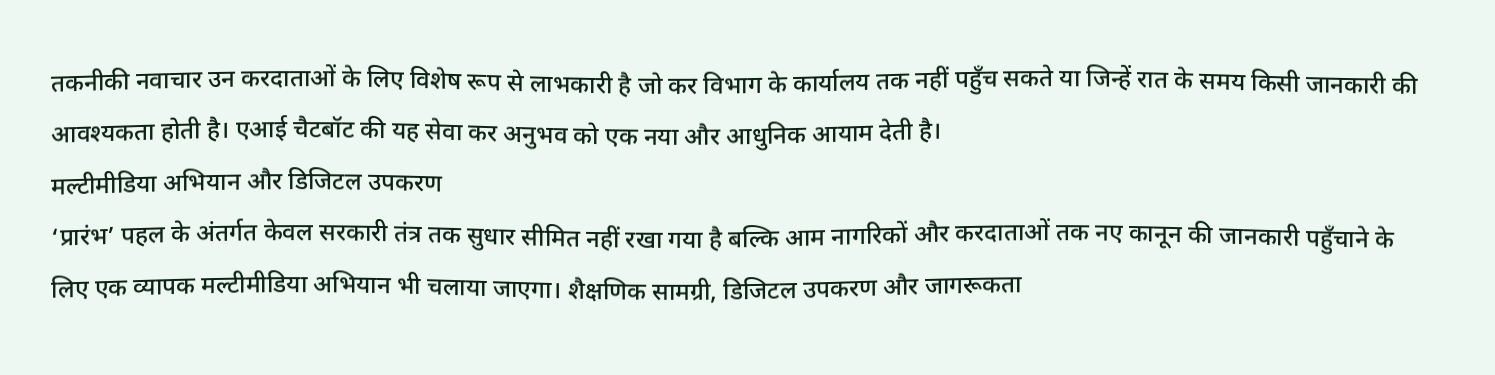तकनीकी नवाचार उन करदाताओं के लिए विशेष रूप से लाभकारी है जो कर विभाग के कार्यालय तक नहीं पहुँच सकते या जिन्हें रात के समय किसी जानकारी की आवश्यकता होती है। एआई चैटबॉट की यह सेवा कर अनुभव को एक नया और आधुनिक आयाम देती है।
मल्टीमीडिया अभियान और डिजिटल उपकरण
‘प्रारंभ’ पहल के अंतर्गत केवल सरकारी तंत्र तक सुधार सीमित नहीं रखा गया है बल्कि आम नागरिकों और करदाताओं तक नए कानून की जानकारी पहुँचाने के लिए एक व्यापक मल्टीमीडिया अभियान भी चलाया जाएगा। शैक्षणिक सामग्री, डिजिटल उपकरण और जागरूकता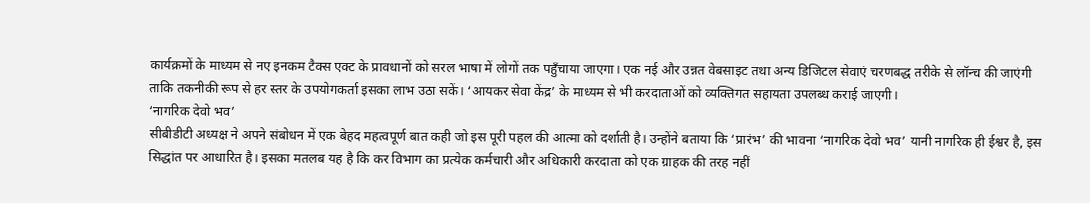कार्यक्रमों के माध्यम से नए इनकम टैक्स एक्ट के प्रावधानों को सरल भाषा में लोगों तक पहुँचाया जाएगा। एक नई और उन्नत वेबसाइट तथा अन्य डिजिटल सेवाएं चरणबद्ध तरीके से लॉन्च की जाएंगी ताकि तकनीकी रूप से हर स्तर के उपयोगकर्ता इसका लाभ उठा सकें। ‘आयकर सेवा केंद्र’ के माध्यम से भी करदाताओं को व्यक्तिगत सहायता उपलब्ध कराई जाएगी।
‘नागरिक देवो भव’
सीबीडीटी अध्यक्ष ने अपने संबोधन में एक बेहद महत्वपूर्ण बात कही जो इस पूरी पहल की आत्मा को दर्शाती है। उन्होंने बताया कि ‘प्रारंभ’ की भावना ‘नागरिक देवो भव’ यानी नागरिक ही ईश्वर है, इस सिद्धांत पर आधारित है। इसका मतलब यह है कि कर विभाग का प्रत्येक कर्मचारी और अधिकारी करदाता को एक ग्राहक की तरह नहीं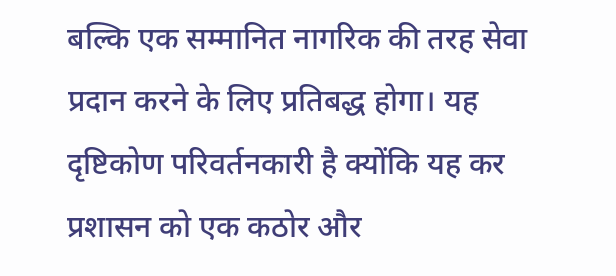बल्कि एक सम्मानित नागरिक की तरह सेवा प्रदान करने के लिए प्रतिबद्ध होगा। यह दृष्टिकोण परिवर्तनकारी है क्योंकि यह कर प्रशासन को एक कठोर और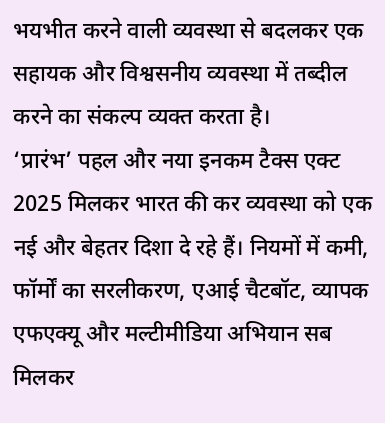भयभीत करने वाली व्यवस्था से बदलकर एक सहायक और विश्वसनीय व्यवस्था में तब्दील करने का संकल्प व्यक्त करता है।
‘प्रारंभ’ पहल और नया इनकम टैक्स एक्ट 2025 मिलकर भारत की कर व्यवस्था को एक नई और बेहतर दिशा दे रहे हैं। नियमों में कमी, फॉर्मों का सरलीकरण, एआई चैटबॉट, व्यापक एफएक्यू और मल्टीमीडिया अभियान सब मिलकर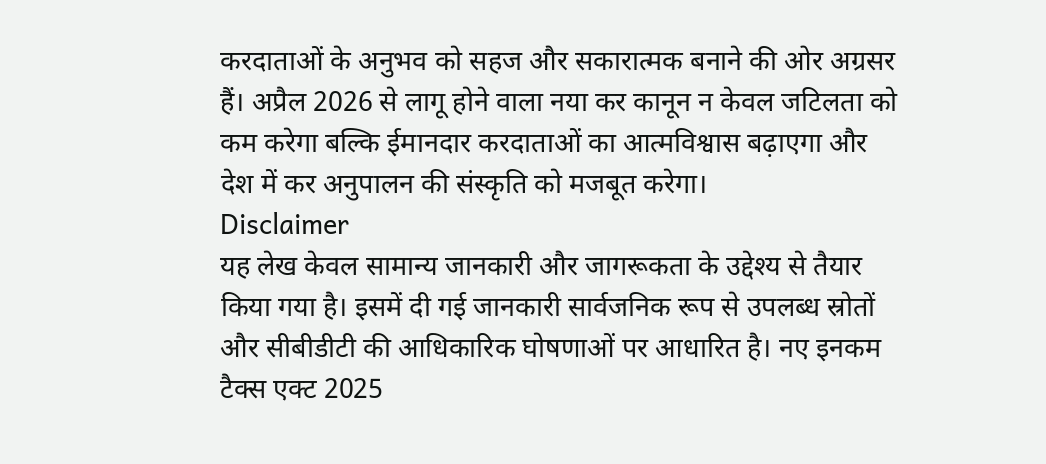करदाताओं के अनुभव को सहज और सकारात्मक बनाने की ओर अग्रसर हैं। अप्रैल 2026 से लागू होने वाला नया कर कानून न केवल जटिलता को कम करेगा बल्कि ईमानदार करदाताओं का आत्मविश्वास बढ़ाएगा और देश में कर अनुपालन की संस्कृति को मजबूत करेगा।
Disclaimer
यह लेख केवल सामान्य जानकारी और जागरूकता के उद्देश्य से तैयार किया गया है। इसमें दी गई जानकारी सार्वजनिक रूप से उपलब्ध स्रोतों और सीबीडीटी की आधिकारिक घोषणाओं पर आधारित है। नए इनकम टैक्स एक्ट 2025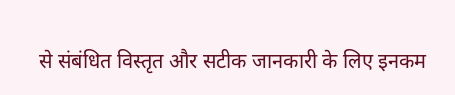से संबंधित विस्तृत और सटीक जानकारी के लिए इनकम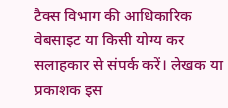टैक्स विभाग की आधिकारिक वेबसाइट या किसी योग्य कर सलाहकार से संपर्क करें। लेखक या प्रकाशक इस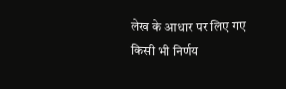लेख के आधार पर लिए गए किसी भी निर्णय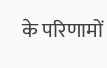के परिणामों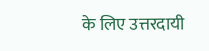के लिए उत्तरदायी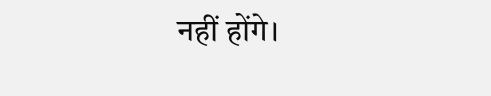नहीं होंगे।